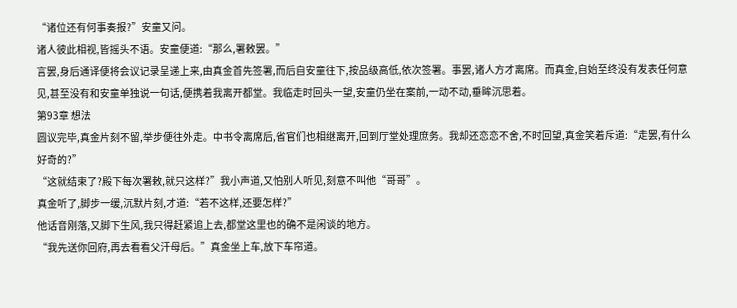“诸位还有何事奏报?”安童又问。
诸人彼此相视,皆摇头不语。安童便道:“那么,署敕罢。”
言罢,身后通译便将会议记录呈递上来,由真金首先签署,而后自安童往下,按品级高低,依次签署。事罢,诸人方才离席。而真金,自始至终没有发表任何意见,甚至没有和安童单独说一句话,便携着我离开都堂。我临走时回头一望,安童仍坐在案前,一动不动,垂眸沉思着。
第93章 想法
圆议完毕,真金片刻不留,举步便往外走。中书令离席后,省官们也相继离开,回到厅堂处理庶务。我却还恋恋不舍,不时回望,真金笑着斥道:“走罢,有什么好奇的?”
“这就结束了?殿下每次署敕,就只这样?”我小声道,又怕别人听见,刻意不叫他“哥哥”。
真金听了,脚步一缓,沉默片刻,才道:“若不这样,还要怎样?”
他话音刚落,又脚下生风,我只得赶紧追上去,都堂这里也的确不是闲谈的地方。
“我先送你回府,再去看看父汗母后。”真金坐上车,放下车帘道。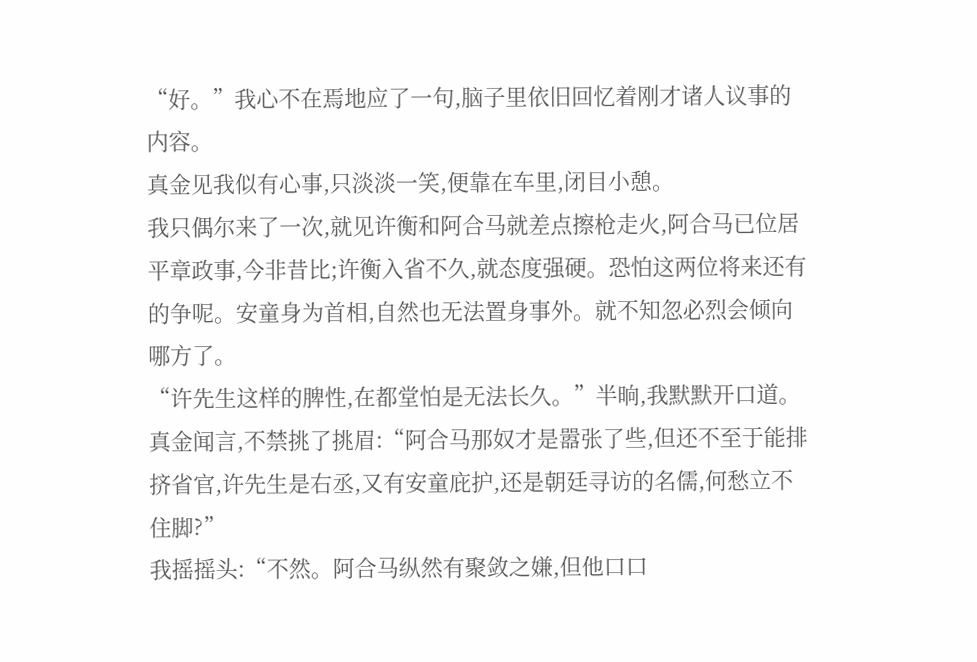“好。”我心不在焉地应了一句,脑子里依旧回忆着刚才诸人议事的内容。
真金见我似有心事,只淡淡一笑,便靠在车里,闭目小憩。
我只偶尔来了一次,就见许衡和阿合马就差点擦枪走火,阿合马已位居平章政事,今非昔比;许衡入省不久,就态度强硬。恐怕这两位将来还有的争呢。安童身为首相,自然也无法置身事外。就不知忽必烈会倾向哪方了。
“许先生这样的脾性,在都堂怕是无法长久。”半晌,我默默开口道。
真金闻言,不禁挑了挑眉:“阿合马那奴才是嚣张了些,但还不至于能排挤省官,许先生是右丞,又有安童庇护,还是朝廷寻访的名儒,何愁立不住脚?”
我摇摇头:“不然。阿合马纵然有聚敛之嫌,但他口口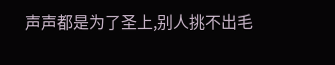声声都是为了圣上,别人挑不出毛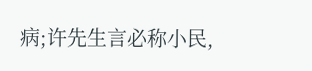病;许先生言必称小民,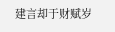建言却于财赋岁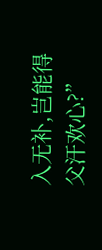入无补,岂能得父汗欢心?”